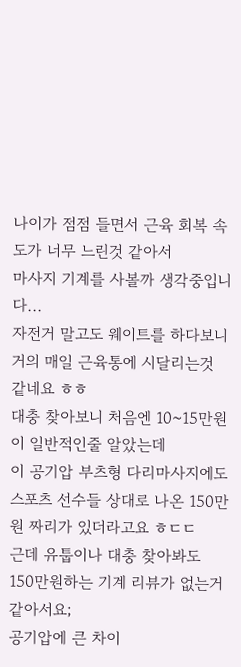나이가 점점 들면서 근육 회복 속도가 너무 느린것 같아서
마사지 기계를 사볼까 생각중입니다...
자전거 말고도 웨이트를 하다보니 거의 매일 근육통에 시달리는것 같네요 ㅎㅎ
대충 찾아보니 처음엔 10~15만원이 일반적인줄 알았는데
이 공기압 부츠형 다리마사지에도 스포츠 선수들 상대로 나온 150만원 짜리가 있더라고요 ㅎㄷㄷ
근데 유툽이나 대충 찾아봐도 150만원하는 기계 리뷰가 없는거 같아서요;
공기압에 큰 차이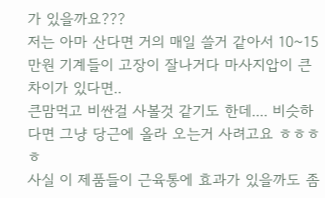가 있을까요???
저는 아마 산다면 거의 매일 쓸거 같아서 10~15만원 기계들이 고장이 잘나거다 마사지압이 큰 차이가 있다면..
큰맘먹고 비싼걸 사볼것 같기도 한데.... 비슷하다면 그냥 당근에 올라 오는거 사려고요 ㅎㅎㅎㅎ
사실 이 제품들이 근육통에 효과가 있을까도 좀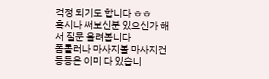걱정 되기도 합니다 ㅎㅎ
혹시나 써보신분 있으신가 해서 질문 올려봅니다
폼롤러나 마사지볼 마사지건 등등은 이미 다 있습니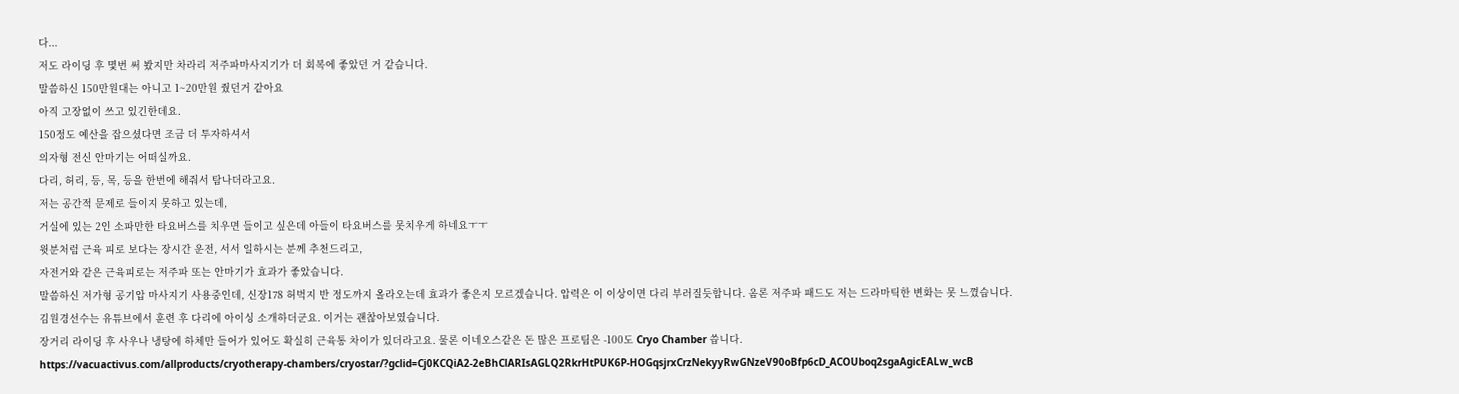다...
저도 라이딩 후 몇번 써 봤지만 차라리 저주파마사지기가 더 회복에 좋았던 거 같습니다.
말씀하신 150만원대는 아니고 1~20만원 줬던거 같아요
아직 고장없이 쓰고 있긴한데요.
150정도 예산을 잡으셨다면 조금 더 투자하셔서
의자형 전신 안마기는 어떠실까요.
다리, 허리, 등, 목, 등을 한번에 해줘서 탐나더라고요.
저는 공간적 문제로 들이지 못하고 있는데,
거실에 있는 2인 소파만한 타요버스를 치우면 들이고 싶은데 아들이 타요버스를 못치우게 하네요ㅜㅜ
윗분처럼 근육 피로 보다는 장시간 운전, 서서 일하시는 분께 추천드리고,
자전거와 같은 근육피로는 저주파 또는 안마기가 효과가 좋았습니다.
말씀하신 저가형 공기압 마사지기 사용중인데, 신장178 허벅지 반 정도까지 올라오는데 효과가 좋은지 모르겠습니다. 압력은 이 이상이면 다리 부러질듯합니다. 옴론 저주파 패드도 저는 드라마틱한 변화는 못 느꼈습니다.
김원경선수는 유튜브에서 훈련 후 다리에 아이싱 소개하더군요. 이거는 괜찮아보였습니다.
장거리 라이딩 후 사우나 냉탕에 하체만 들어가 있어도 확실히 근육통 차이가 있더라고요. 물론 이네오스같은 돈 많은 프로팀은 -100도 Cryo Chamber 씁니다.
https://vacuactivus.com/allproducts/cryotherapy-chambers/cryostar/?gclid=Cj0KCQiA2-2eBhClARIsAGLQ2RkrHtPUK6P-HOGqsjrxCrzNekyyRwGNzeV90oBfp6cD_ACOUboq2sgaAgicEALw_wcB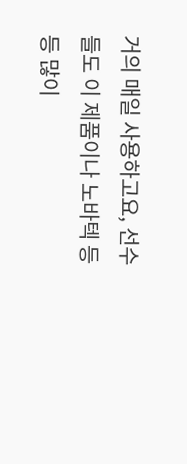거의 매일 사용하고요, 선수들도 이 제품이나 노바텍 등등 많이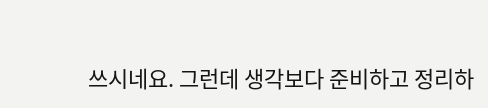쓰시네요. 그런데 생각보다 준비하고 정리하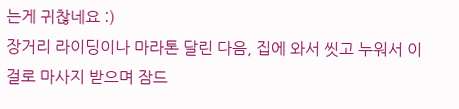는게 귀찮네요 :)
장거리 라이딩이나 마라톤 달린 다음, 집에 와서 씻고 누워서 이걸로 마사지 받으며 잠드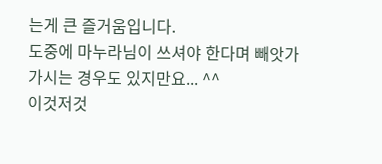는게 큰 즐거움입니다.
도중에 마누라님이 쓰셔야 한다며 빼앗가 가시는 경우도 있지만요... ^^
이것저것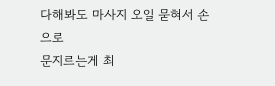다해봐도 마사지 오일 묻혀서 손으로
문지르는게 최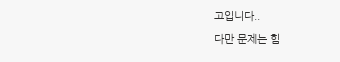고입니다..
다만 문제는 힘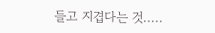들고 지겹다는 것.....